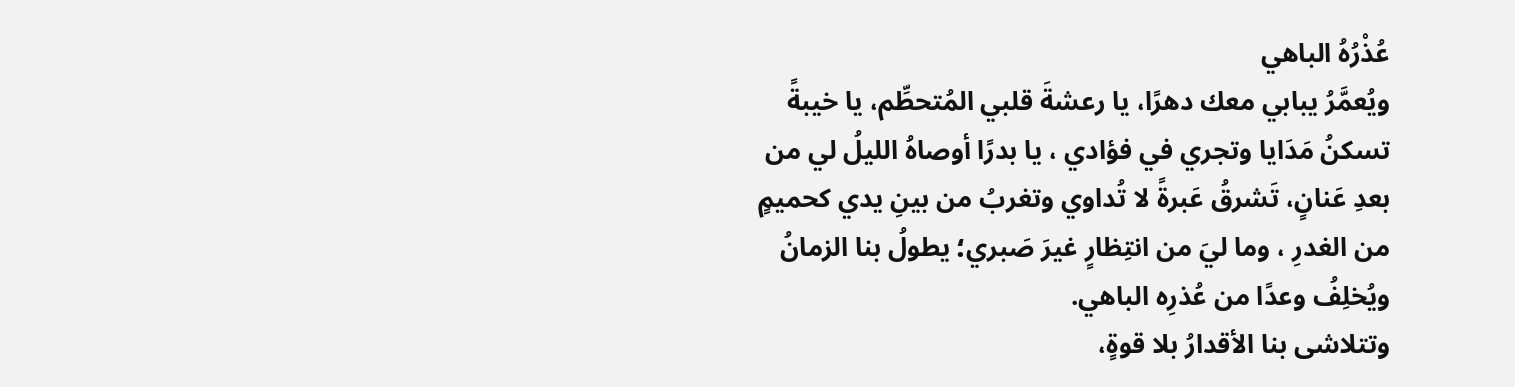عُذْرُهُ الباهي
ويُعمَّرُ يبابي معك دهرًا، يا رعشةَ قلبي المُتحطِّم، يا خيبةً تسكنُ مَدَايا وتجري في فؤادي ، يا بدرًا أوصاهُ الليلُ لي من بعدِ عَنانٍ، تَشرقُ عَبرةً لا تُداوي وتغربُ من بينِ يدي كحميمٍ من الغدرِ ، وما ليَ من انتِظارٍ غيرَ صَبري؛ يطولُ بنا الزمانُ ويُخلِفُ وعدًا من عُذرِه الباهي.
وتتلاشى بنا الأقدارُ بلا قوةٍ،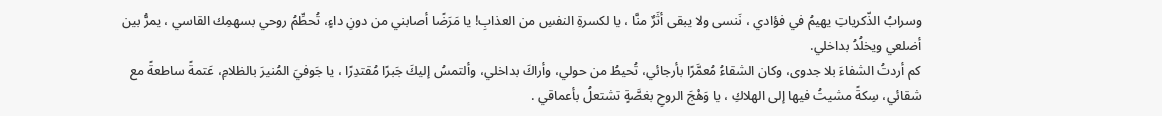وسرابُ الذّكرياتِ يهيمُ في فؤادي ، نَنسى ولا يبقى أثَرٌ منَّا ، يا لكسرةِ النفسِ من العذابِ! يا مَرَضًا أصابني من دونِ داءٍ، تُحطِّمُ روحي بسهمِك القاسي ، يمرُّ بين أضلعي ويخلُدُ بداخلي.
كم أردتُ الشفاءَ بلا جدوى، وكان الشقاءُ مُعمَّرًا بأرجائي، تُحيطُ من حولي، وأراكَ بداخلي، وألتمسُ إليكَ جَبرًا مُقتدِرًا ، يا جَوفيَ المُنيرَ بالظلامِ، عَتمةً ساطعةً مع شقائي، سِكةً مشيتُ فيها إلى الهلاكِ ، يا وَهْجَ الروحِ بغصَّةٍ تشتعلُ بأعماقي .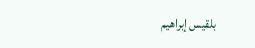بلقيس إبراهيم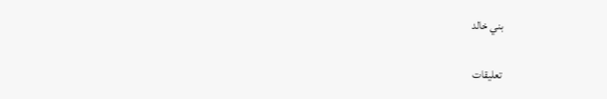بني خالد

تعليقات